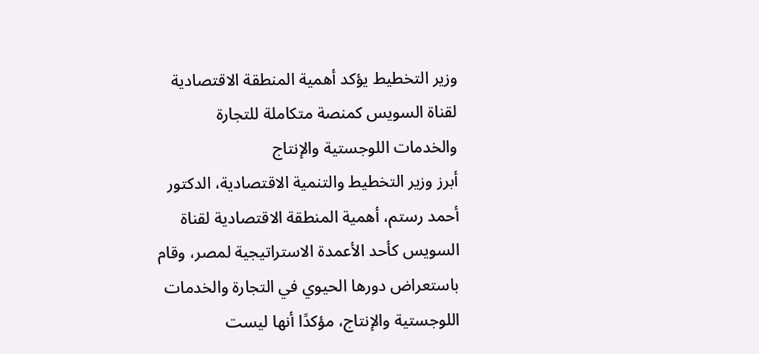وزير التخطيط يؤكد أهمية المنطقة الاقتصادية لقناة السويس كمنصة متكاملة للتجارة والخدمات اللوجستية والإنتاج
أبرز وزير التخطيط والتنمية الاقتصادية، الدكتور أحمد رستم، أهمية المنطقة الاقتصادية لقناة السويس كأحد الأعمدة الاستراتيجية لمصر، وقام باستعراض دورها الحيوي في التجارة والخدمات اللوجستية والإنتاج، مؤكدًا أنها ليست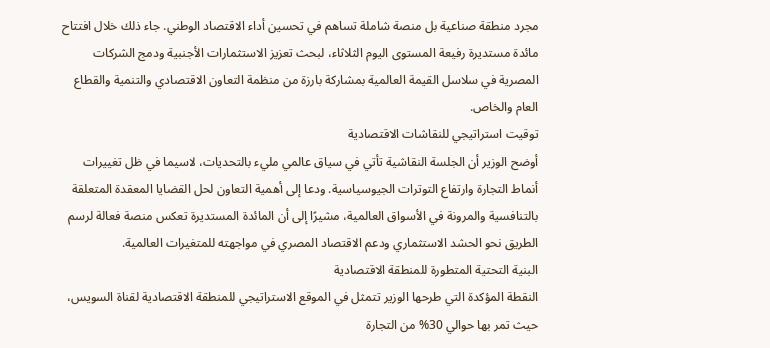مجرد منطقة صناعية بل منصة شاملة تساهم في تحسين أداء الاقتصاد الوطني. جاء ذلك خلال افتتاح مائدة مستديرة رفيعة المستوى اليوم الثلاثاء، لبحث تعزيز الاستثمارات الأجنبية ودمج الشركات المصرية في سلاسل القيمة العالمية بمشاركة بارزة من منظمة التعاون الاقتصادي والتنمية والقطاع العام والخاص.
توقيت استراتيجي للنقاشات الاقتصادية
أوضح الوزير أن الجلسة النقاشية تأتي في سياق عالمي مليء بالتحديات، لاسيما في ظل تغييرات أنماط التجارة وارتفاع التوترات الجيوسياسية. ودعا إلى أهمية التعاون لحل القضايا المعقدة المتعلقة بالتنافسية والمرونة في الأسواق العالمية، مشيرًا إلى أن المائدة المستديرة تعكس منصة فعالة لرسم الطريق نحو الحشد الاستثماري ودعم الاقتصاد المصري في مواجهته للمتغيرات العالمية.
البنية التحتية المتطورة للمنطقة الاقتصادية
النقطة المؤكدة التي طرحها الوزير تتمثل في الموقع الاستراتيجي للمنطقة الاقتصادية لقناة السويس، حيث تمر بها حوالي 30% من التجارة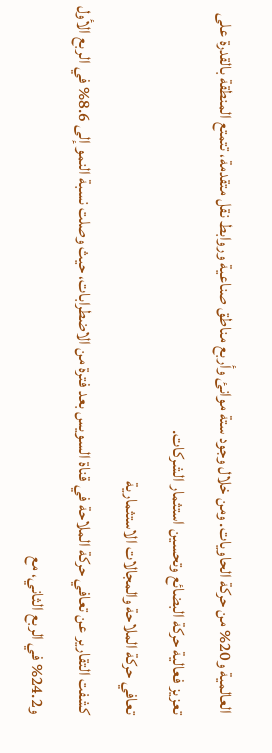العالمية و20% من حركة الحاويات. ومن خلال وجود ستة موانئ وأربع مناطق صناعية وروابط نقل متقدمة، تتمتع المنطقة بالقدرة على تعزيز فعالية حركة البضائع وتحسين استثمار الشركات.
تعافي حركة الملاحة والمجالات الاستثمارية
كشفت التقارير عن تعافي حركة الملاحة في قناة السويس بعد فترة من الاضطرابات، حيث وصلت نسبة النمو إلى 8.6% في الربع الأول و24.2% في الربع الثاني، مع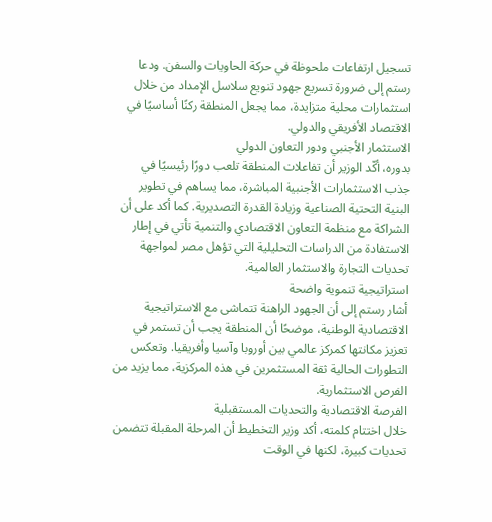تسجيل ارتفاعات ملحوظة في حركة الحاويات والسفن. ودعا رستم إلى ضرورة تسريع جهود تنويع سلاسل الإمداد من خلال استثمارات محلية متزايدة، مما يجعل المنطقة ركنًا أساسيًا في الاقتصاد الأفريقي والدولي.
الاستثمار الأجنبي ودور التعاون الدولي
بدوره، أكّد الوزير أن تفاعلات المنطقة تلعب دورًا رئيسيًا في جذب الاستثمارات الأجنبية المباشرة، مما يساهم في تطوير البنية التحتية الصناعية وزيادة القدرة التصديرية. كما أكد على أن الشراكة مع منظمة التعاون الاقتصادي والتنمية تأتي في إطار الاستفادة من الدراسات التحليلية التي تؤهل مصر لمواجهة تحديات التجارة والاستثمار العالمية.
استراتيجية تنموية واضحة
أشار رستم إلى أن الجهود الراهنة تتماشى مع الاستراتيجية الاقتصادية الوطنية، موضحًا أن المنطقة يجب أن تستمر في تعزيز مكانتها كمركز عالمي بين أوروبا وآسيا وأفريقيا. وتعكس التطورات الحالية ثقة المستثمرين في هذه المركزية، مما يزيد من الفرص الاستثمارية.
الفرصة الاقتصادية والتحديات المستقبلية
خلال اختتام كلمته، أكد وزير التخطيط أن المرحلة المقبلة تتضمن تحديات كبيرة، لكنها في الوقت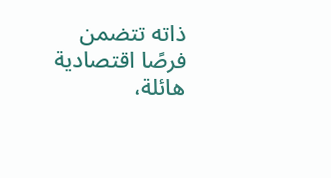ذاته تتضمن فرصًا اقتصادية هائلة،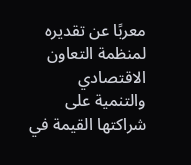معربًا عن تقديره لمنظمة التعاون الاقتصادي والتنمية على شراكتها القيمة في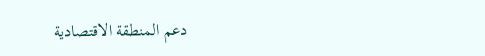دعم المنطقة الاقتصادية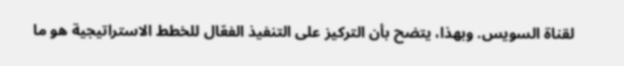لقناة السويس. وبهذا، يتضح بأن التركيز على التنفيذ الفعّال للخطط الاستراتيجية هو ما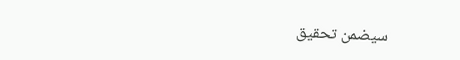سيضمن تحقيق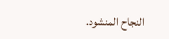النجاح المنشود.